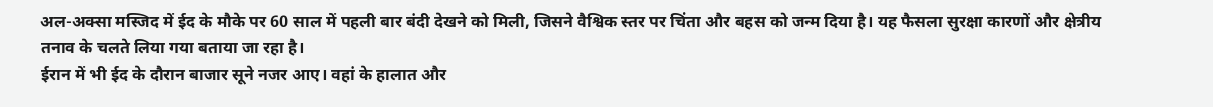अल-अक्सा मस्जिद में ईद के मौके पर 60 साल में पहली बार बंदी देखने को मिली, जिसने वैश्विक स्तर पर चिंता और बहस को जन्म दिया है। यह फैसला सुरक्षा कारणों और क्षेत्रीय तनाव के चलते लिया गया बताया जा रहा है।
ईरान में भी ईद के दौरान बाजार सूने नजर आए। वहां के हालात और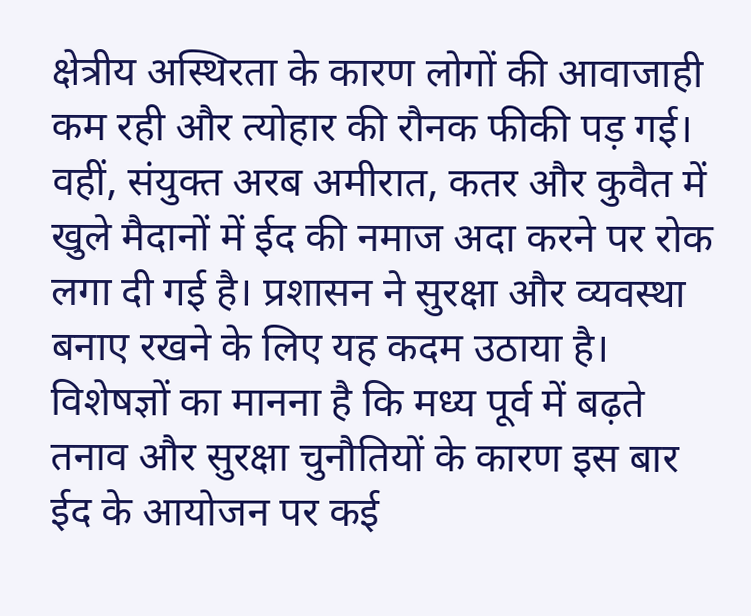क्षेत्रीय अस्थिरता के कारण लोगों की आवाजाही कम रही और त्योहार की रौनक फीकी पड़ गई।
वहीं, संयुक्त अरब अमीरात, कतर और कुवैत में खुले मैदानों में ईद की नमाज अदा करने पर रोक लगा दी गई है। प्रशासन ने सुरक्षा और व्यवस्था बनाए रखने के लिए यह कदम उठाया है।
विशेषज्ञों का मानना है कि मध्य पूर्व में बढ़ते तनाव और सुरक्षा चुनौतियों के कारण इस बार ईद के आयोजन पर कई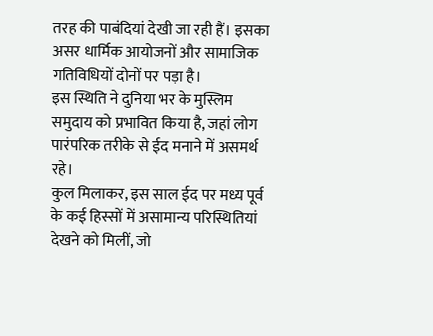तरह की पाबंदियां देखी जा रही हैं। इसका असर धार्मिक आयोजनों और सामाजिक गतिविधियों दोनों पर पड़ा है।
इस स्थिति ने दुनिया भर के मुस्लिम समुदाय को प्रभावित किया है, जहां लोग पारंपरिक तरीके से ईद मनाने में असमर्थ रहे।
कुल मिलाकर, इस साल ईद पर मध्य पूर्व के कई हिस्सों में असामान्य परिस्थितियां देखने को मिलीं, जो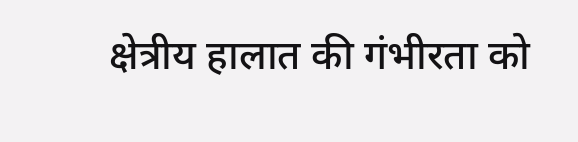क्षेत्रीय हालात की गंभीरता को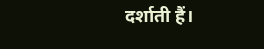दर्शाती हैं।